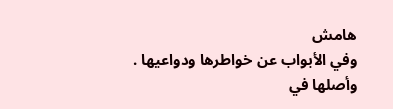هامش
وفي الأبواب عن خواطرها ودواعيها .
وأصلها في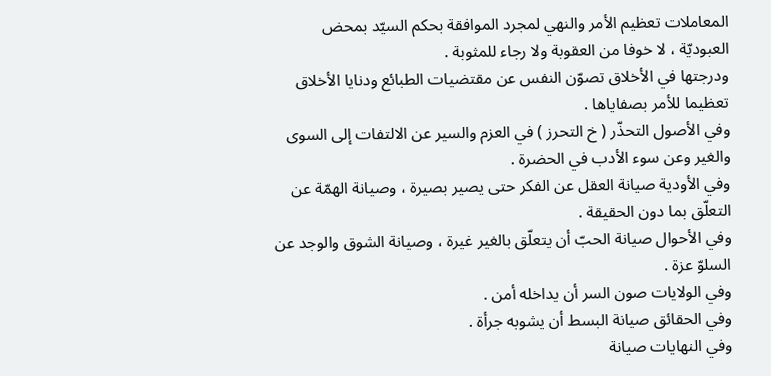المعاملات تعظيم الأمر والنهي لمجرد الموافقة بحكم السيّد بمحض العبوديّة ، لا خوفا من العقوبة ولا رجاء للمثوبة .
ودرجتها في الأخلاق تصوّن النفس عن مقتضيات الطبائع ودنايا الأخلاق تعظيما للأمر بصفاياها .
وفي الأصول التحذّر ( خ التحرز ) في العزم والسير عن الالتفات إلى السوى والغير وعن سوء الأدب في الحضرة .
وفي الأودية صيانة العقل عن الفكر حتى يصير بصيرة ، وصيانة الهمّة عن التعلّق بما دون الحقيقة .
وفي الأحوال صيانة الحبّ أن يتعلّق بالغير غيرة ، وصيانة الشوق والوجد عن السلوّ عزة .
وفي الولايات صون السر أن يداخله أمن .
وفي الحقائق صيانة البسط أن يشوبه جرأة .
وفي النهايات صيانة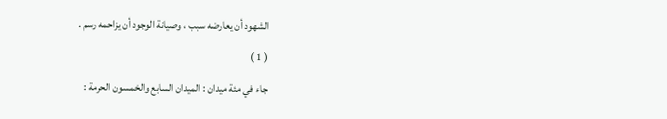الشهود أن يعارضه سبب ، وصيانة الوجود أن يزاحمه رسم .
( 1 )
جاء في مئة ميدان : الميدان السابع والخمسون الحرمة :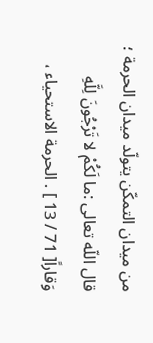من ميدان التمكّن يتولّد ميدان الحرمة ؛ قال اللّه تعالى :ما لَكُمْ لا تَرْجُونَ لِلَّهِ وَقاراً[ 71 / 13 ] . الحرمة الاستحياء ،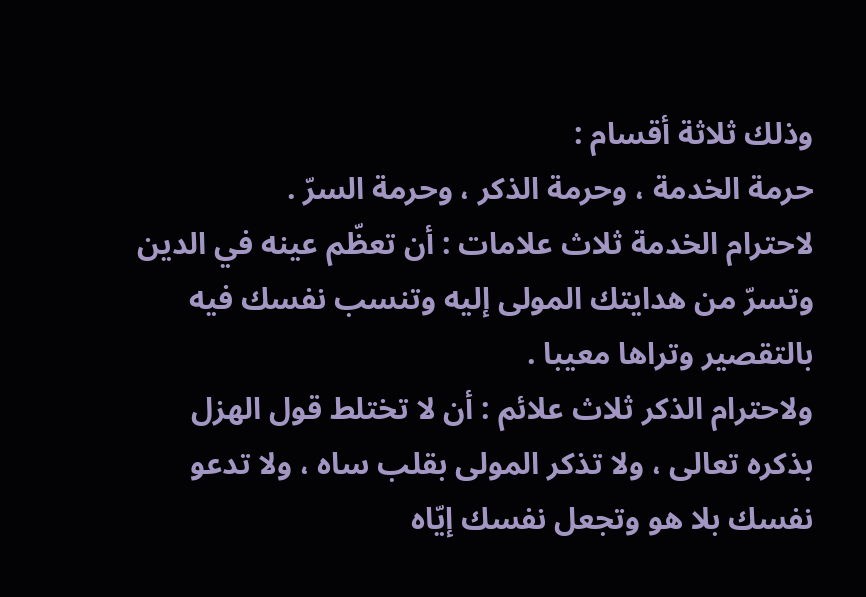وذلك ثلاثة أقسام :
حرمة الخدمة ، وحرمة الذكر ، وحرمة السرّ .
لاحترام الخدمة ثلاث علامات : أن تعظّم عينه في الدين وتسرّ من هدايتك المولى إليه وتنسب نفسك فيه بالتقصير وتراها معيبا .
ولاحترام الذكر ثلاث علائم : أن لا تختلط قول الهزل بذكره تعالى ، ولا تذكر المولى بقلب ساه ، ولا تدعو نفسك بلا هو وتجعل نفسك إيّاه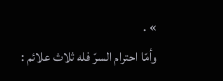» .
وأمّا احترام السرّ فله ثلاث علائم :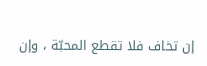إن تخاف فلا تقطع المحبّة ، وإن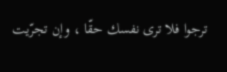ترجوا فلا ترى نفسك حقّا ، وإن تجرّيت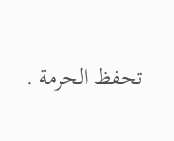تحفظ الحرمة .